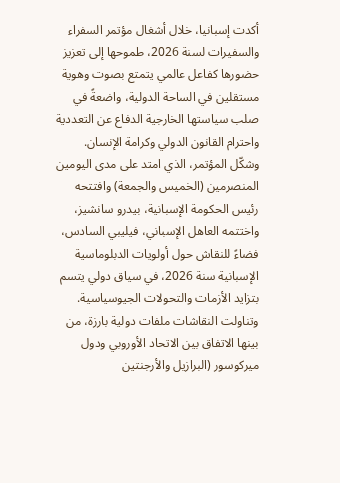أكدت إسبانيا، خلال أشغال مؤتمر السفراء والسفيرات لسنة 2026، طموحها إلى تعزيز حضورها كفاعل عالمي يتمتع بصوت وهوية مستقلين في الساحة الدولية، واضعةً في صلب سياستها الخارجية الدفاع عن التعددية واحترام القانون الدولي وكرامة الإنسان.
وشكّل المؤتمر، الذي امتد على مدى اليومين المنصرمين (الخميس والجمعة) وافتتحه رئيس الحكومة الإسبانية، بيدرو سانشيز، واختتمه العاهل الإسباني، فيليبي السادس، فضاءً للنقاش حول أولويات الدبلوماسية الإسبانية سنة 2026، في سياق دولي يتسم بتزايد الأزمات والتحولات الجيوسياسية.
وتناولت النقاشات ملفات دولية بارزة، من بينها الاتفاق بين الاتحاد الأوروبي ودول ميركوسور (البرازيل والأرجنتين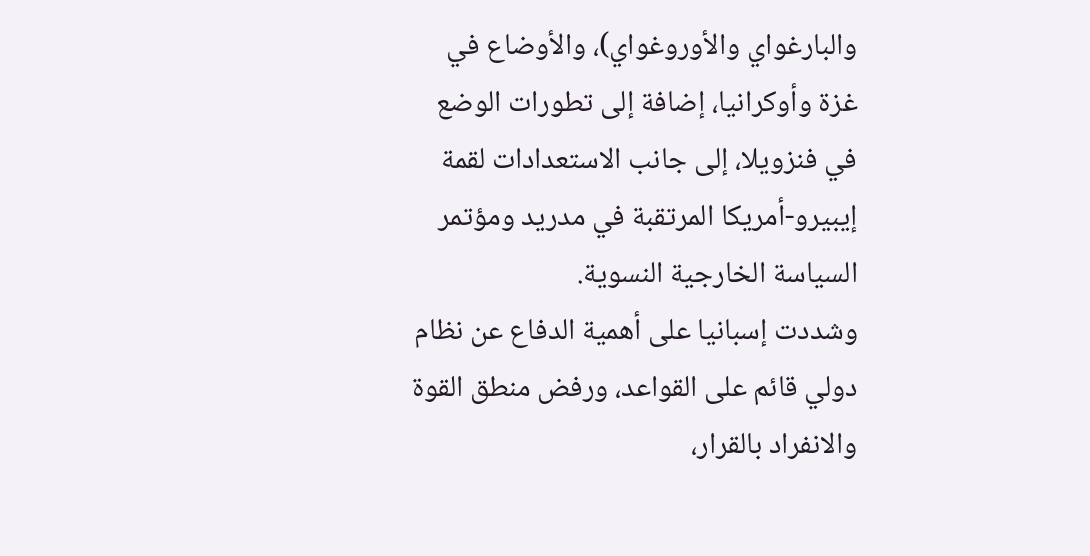والبارغواي والأوروغواي)، والأوضاع في غزة وأوكرانيا، إضافة إلى تطورات الوضع في فنزويلا، إلى جانب الاستعدادات لقمة إيبيرو-أمريكا المرتقبة في مدريد ومؤتمر السياسة الخارجية النسوية.
وشددت إسبانيا على أهمية الدفاع عن نظام دولي قائم على القواعد، ورفض منطق القوة والانفراد بالقرار،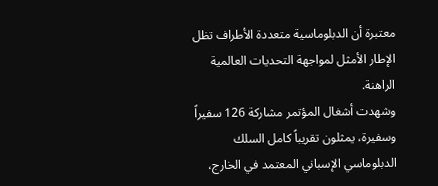معتبرة أن الدبلوماسية متعددة الأطراف تظل الإطار الأمثل لمواجهة التحديات العالمية الراهنة.
وشهدت أشغال المؤتمر مشاركة 126 سفيراً وسفيرة، يمثلون تقريباً كامل السلك الدبلوماسي الإسباني المعتمد في الخارج،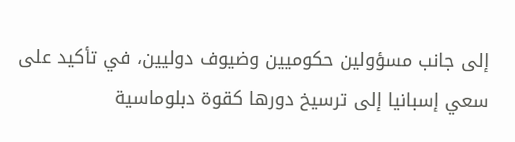إلى جانب مسؤولين حكوميين وضيوف دوليين، في تأكيد على سعي إسبانيا إلى ترسيخ دورها كقوة دبلوماسية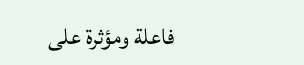فاعلة ومؤثرة على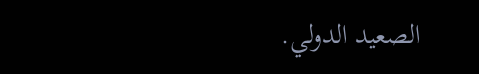الصعيد الدولي.